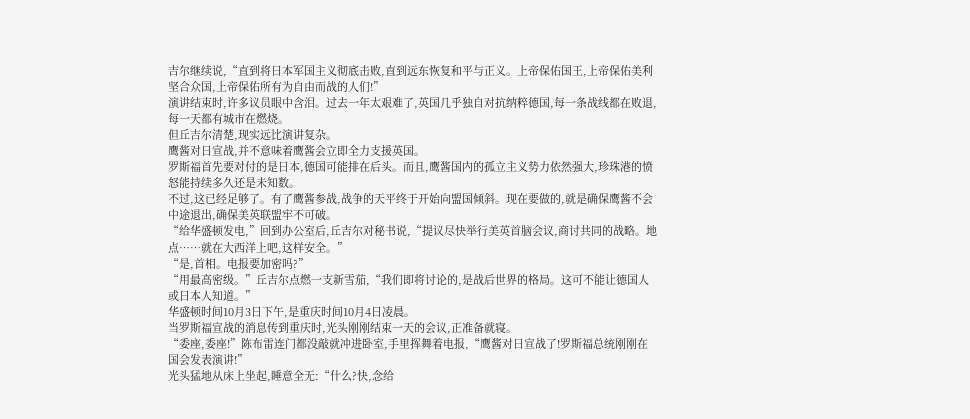吉尔继续说,“直到将日本军国主义彻底击败,直到远东恢复和平与正义。上帝保佑国王,上帝保佑美利坚合众国,上帝保佑所有为自由而战的人们!”
演讲结束时,许多议员眼中含泪。过去一年太艰难了,英国几乎独自对抗纳粹德国,每一条战线都在败退,每一天都有城市在燃烧。
但丘吉尔清楚,现实远比演讲复杂。
鹰酱对日宣战,并不意味着鹰酱会立即全力支援英国。
罗斯福首先要对付的是日本,德国可能排在后头。而且,鹰酱国内的孤立主义势力依然强大,珍珠港的愤怒能持续多久还是未知数。
不过,这已经足够了。有了鹰酱参战,战争的天平终于开始向盟国倾斜。现在要做的,就是确保鹰酱不会中途退出,确保美英联盟牢不可破。
“给华盛顿发电,”回到办公室后,丘吉尔对秘书说,“提议尽快举行美英首脑会议,商讨共同的战略。地点……就在大西洋上吧,这样安全。”
“是,首相。电报要加密吗?”
“用最高密级。”丘吉尔点燃一支新雪茄,“我们即将讨论的,是战后世界的格局。这可不能让德国人或日本人知道。”
华盛顿时间10月3日下午,是重庆时间10月4日凌晨。
当罗斯福宣战的消息传到重庆时,光头刚刚结束一天的会议,正准备就寝。
“委座,委座!”陈布雷连门都没敲就冲进卧室,手里挥舞着电报,“鹰酱对日宣战了!罗斯福总统刚刚在国会发表演讲!”
光头猛地从床上坐起,睡意全无:“什么?快,念给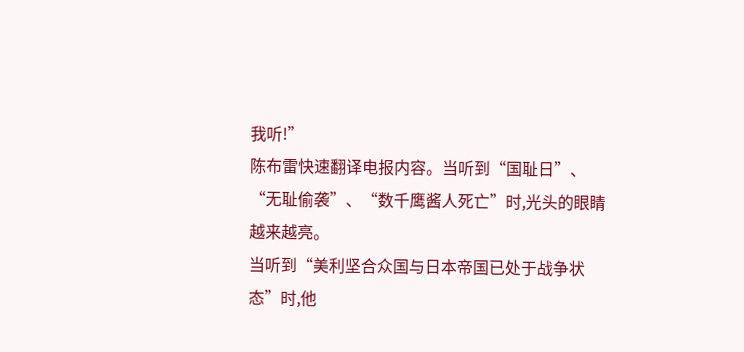我听!”
陈布雷快速翻译电报内容。当听到“国耻日”、“无耻偷袭”、“数千鹰酱人死亡”时,光头的眼睛越来越亮。
当听到“美利坚合众国与日本帝国已处于战争状态”时,他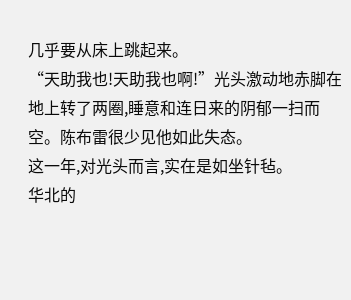几乎要从床上跳起来。
“天助我也!天助我也啊!”光头激动地赤脚在地上转了两圈,睡意和连日来的阴郁一扫而空。陈布雷很少见他如此失态。
这一年,对光头而言,实在是如坐针毡。
华北的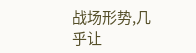战场形势,几乎让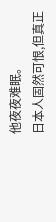他夜夜难眠。
日本人固然可恨,但真正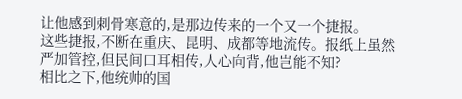让他感到刺骨寒意的,是那边传来的一个又一个捷报。
这些捷报,不断在重庆、昆明、成都等地流传。报纸上虽然严加管控,但民间口耳相传,人心向背,他岂能不知?
相比之下,他统帅的国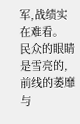军,战绩实在难看。
民众的眼睛是雪亮的,前线的萎靡与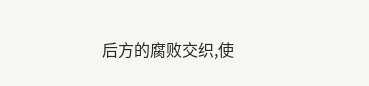后方的腐败交织,使